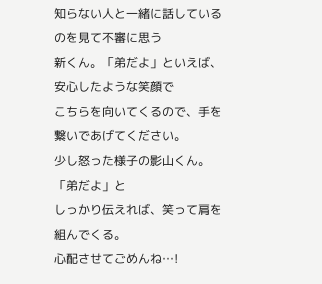知らない人と一緒に話しているのを見て不審に思う
新くん。「弟だよ」といえば、安心したような笑顔で
こちらを向いてくるので、手を繋いであげてください。
少し怒った様子の影山くん。「弟だよ」と
しっかり伝えれば、笑って肩を組んでくる。
心配させてごめんね…!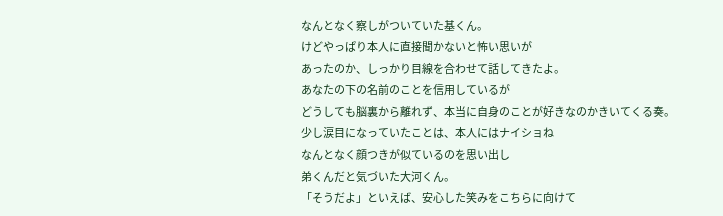なんとなく察しがついていた基くん。
けどやっぱり本人に直接聞かないと怖い思いが
あったのか、しっかり目線を合わせて話してきたよ。
あなたの下の名前のことを信用しているが
どうしても脳裏から離れず、本当に自身のことが好きなのかきいてくる奏。
少し涙目になっていたことは、本人にはナイショね
なんとなく顔つきが似ているのを思い出し
弟くんだと気づいた大河くん。
「そうだよ」といえば、安心した笑みをこちらに向けて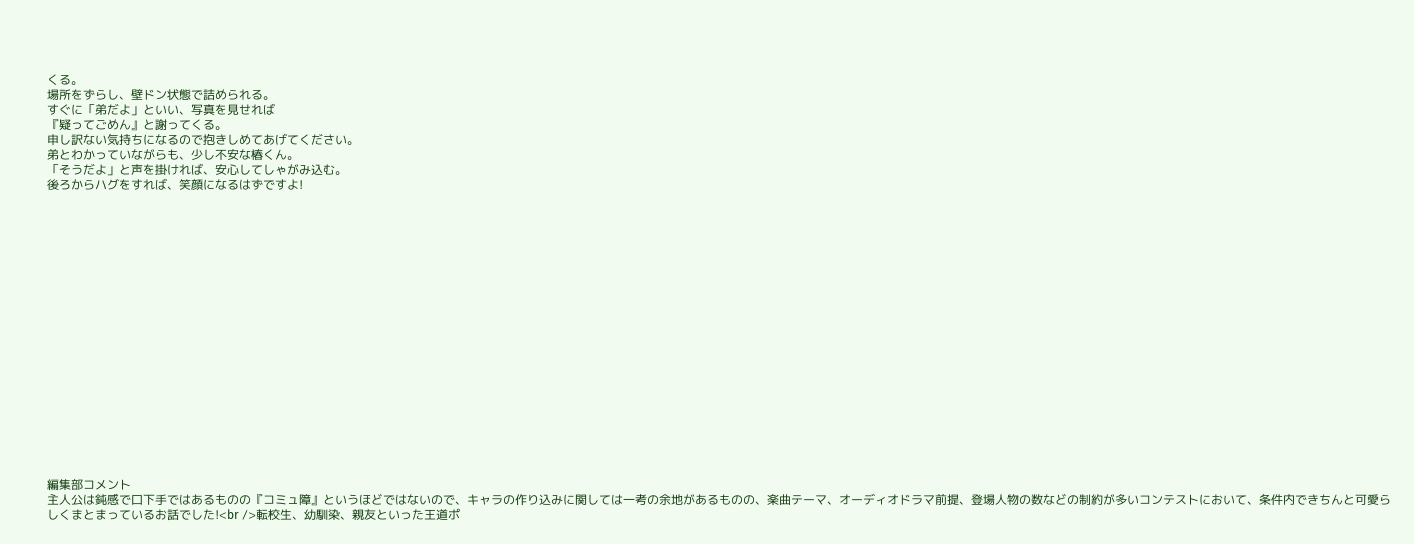くる。
場所をずらし、壁ドン状態で詰められる。
すぐに「弟だよ」といい、写真を見せれば
『疑ってごめん』と謝ってくる。
申し訳ない気持ちになるので抱きしめてあげてください。
弟とわかっていながらも、少し不安な椿くん。
「そうだよ」と声を掛ければ、安心してしゃがみ込む。
後ろからハグをすれば、笑顔になるはずですよ!



















編集部コメント
主人公は鈍感で口下手ではあるものの『コミュ障』というほどではないので、キャラの作り込みに関しては一考の余地があるものの、楽曲テーマ、オーディオドラマ前提、登場人物の数などの制約が多いコンテストにおいて、条件内できちんと可愛らしくまとまっているお話でした!<br />転校生、幼馴染、親友といった王道ポ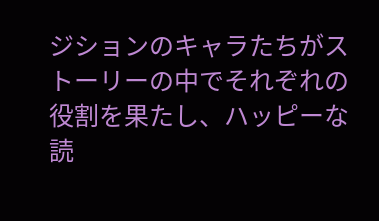ジションのキャラたちがストーリーの中でそれぞれの役割を果たし、ハッピーな読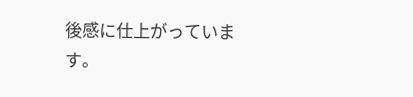後感に仕上がっています。